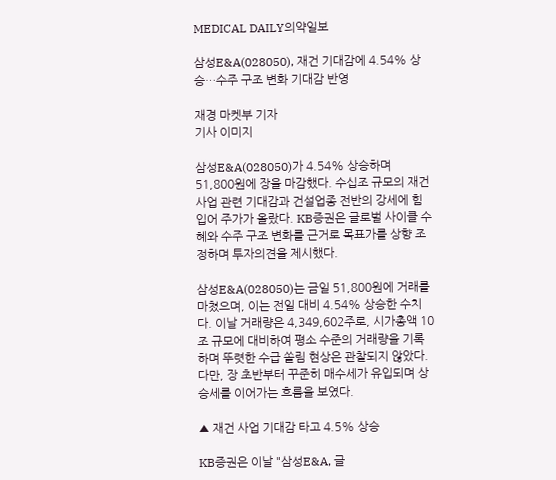MEDICAL DAILY의약일보

삼성E&A(028050), 재건 기대감에 4.54% 상승…수주 구조 변화 기대감 반영

재경 마켓부 기자
기사 이미지

삼성E&A(028050)가 4.54% 상승하며 51,800원에 장을 마감했다. 수십조 규모의 재건 사업 관련 기대감과 건설업종 전반의 강세에 힘입어 주가가 올랐다. KB증권은 글로벌 사이클 수혜와 수주 구조 변화를 근거로 목표가를 상향 조정하며 투자의견을 제시했다.

삼성E&A(028050)는 금일 51,800원에 거래를 마쳤으며, 이는 전일 대비 4.54% 상승한 수치다. 이날 거래량은 4,349,602주로, 시가총액 10조 규모에 대비하여 평소 수준의 거래량을 기록하며 뚜렷한 수급 쏠림 현상은 관찰되지 않았다. 다만, 장 초반부터 꾸준히 매수세가 유입되며 상승세를 이어가는 흐름을 보였다.

▲ 재건 사업 기대감 타고 4.5% 상승

KB증권은 이날 "삼성E&A, 글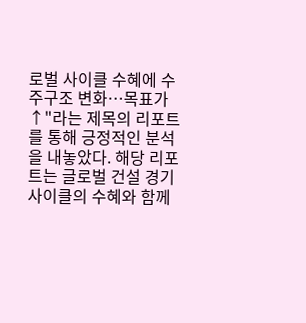로벌 사이클 수혜에 수주구조 변화…목표가↑"라는 제목의 리포트를 통해 긍정적인 분석을 내놓았다. 해당 리포트는 글로벌 건설 경기 사이클의 수혜와 함께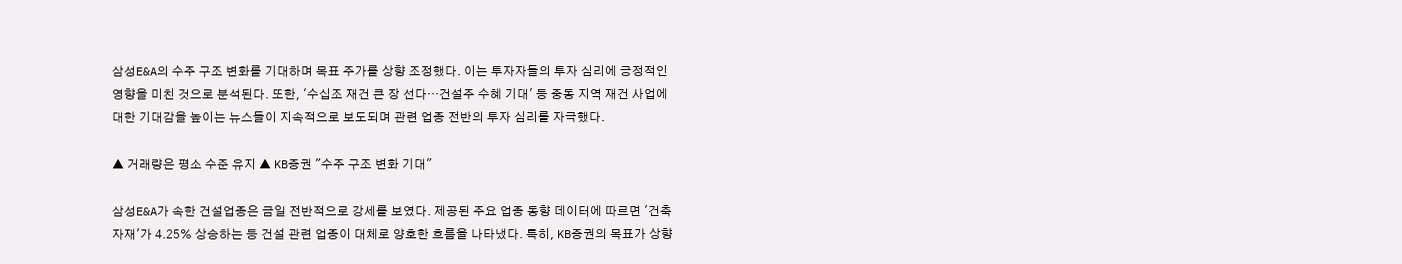삼성E&A의 수주 구조 변화를 기대하며 목표 주가를 상향 조정했다. 이는 투자자들의 투자 심리에 긍정적인 영향을 미친 것으로 분석된다. 또한, '수십조 재건 큰 장 선다…건설주 수혜 기대' 등 중동 지역 재건 사업에 대한 기대감을 높이는 뉴스들이 지속적으로 보도되며 관련 업종 전반의 투자 심리를 자극했다.

▲ 거래량은 평소 수준 유지 ▲ KB증권 "수주 구조 변화 기대"

삼성E&A가 속한 건설업종은 금일 전반적으로 강세를 보였다. 제공된 주요 업종 동향 데이터에 따르면 '건축자재'가 4.25% 상승하는 등 건설 관련 업종이 대체로 양호한 흐름을 나타냈다. 특히, KB증권의 목표가 상향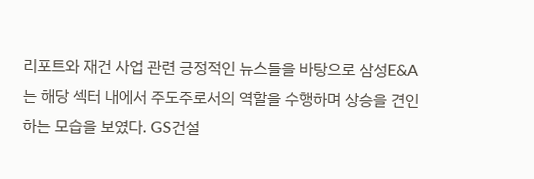리포트와 재건 사업 관련 긍정적인 뉴스들을 바탕으로 삼성E&A는 해당 섹터 내에서 주도주로서의 역할을 수행하며 상승을 견인하는 모습을 보였다. GS건설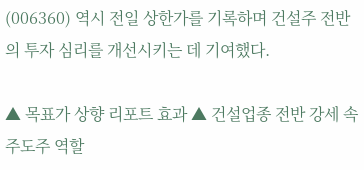(006360) 역시 전일 상한가를 기록하며 건설주 전반의 투자 심리를 개선시키는 데 기여했다.

▲ 목표가 상향 리포트 효과 ▲ 건설업종 전반 강세 속 주도주 역할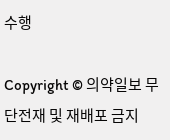수행

Copyright © 의약일보 무단전재 및 재배포 금지